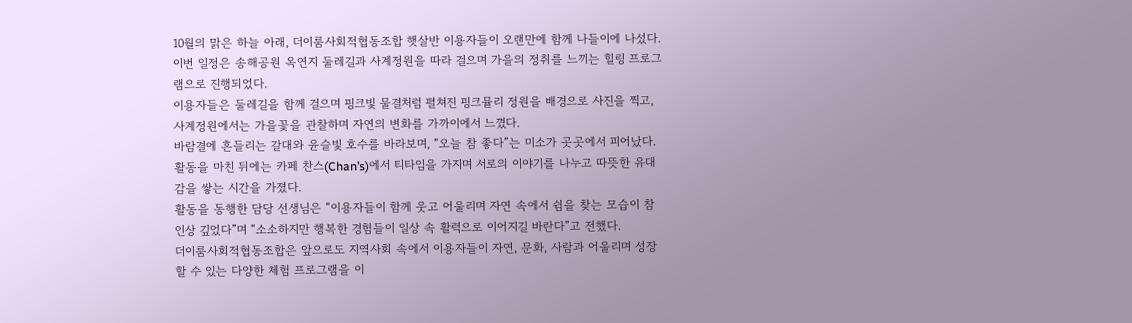10월의 맑은 하늘 아래, 더이룸사회적협동조합 햇살반 이용자들이 오랜만에 함께 나들이에 나섰다.
이번 일정은 송해공원 옥연지 둘레길과 사계정원을 따라 걸으며 가을의 정취를 느끼는 힐링 프로그램으로 진행되었다.
이용자들은 둘레길을 함께 걸으며 핑크빛 물결처럼 펼쳐진 핑크뮬리 정원을 배경으로 사진을 찍고, 사계정원에서는 가을꽃을 관찰하며 자연의 변화를 가까이에서 느꼈다.
바람결에 흔들리는 갈대와 윤슬빛 호수를 바라보며, “오늘 참 좋다”는 미소가 곳곳에서 피어났다.
활동을 마친 뒤에는 카페 찬스(Chan’s)에서 티타임을 가지며 서로의 이야기를 나누고 따뜻한 유대감을 쌓는 시간을 가졌다.
활동을 동행한 담당 선생님은 “이용자들이 함께 웃고 어울리며 자연 속에서 쉼을 찾는 모습이 참 인상 깊었다”며 “소소하지만 행복한 경험들이 일상 속 활력으로 이어지길 바란다”고 전했다.
더이룸사회적협동조합은 앞으로도 지역사회 속에서 이용자들이 자연, 문화, 사람과 어울리며 성장할 수 있는 다양한 체험 프로그램을 이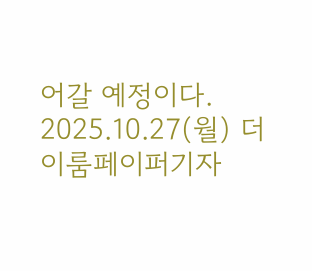어갈 예정이다.
2025.10.27(월) 더이룸페이퍼기자